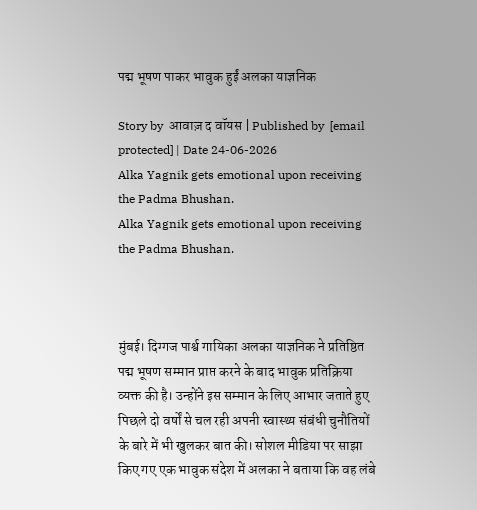पद्म भूषण पाकर भावुक हुईं अलका याज्ञनिक

Story by  आवाज़ द वॉयस | Published by  [email protected] | Date 24-06-2026
Alka Yagnik gets emotional upon receiving the Padma Bhushan.
Alka Yagnik gets emotional upon receiving the Padma Bhushan.



मुंबई। दिग्गज पार्श्व गायिका अलका याज्ञनिक ने प्रतिष्ठित पद्म भूषण सम्मान प्राप्त करने के बाद भावुक प्रतिक्रिया व्यक्त की है। उन्होंने इस सम्मान के लिए आभार जताते हुए पिछले दो वर्षों से चल रही अपनी स्वास्थ्य संबंधी चुनौतियों के बारे में भी खुलकर बात की। सोशल मीडिया पर साझा किए गए एक भावुक संदेश में अलका ने बताया कि वह लंबे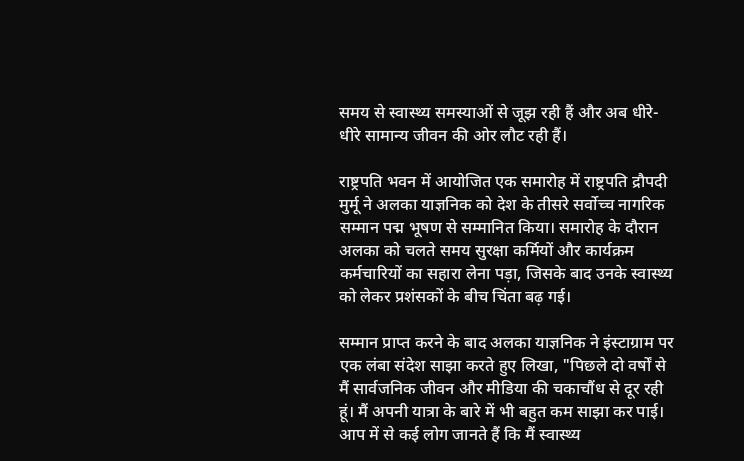समय से स्वास्थ्य समस्याओं से जूझ रही हैं और अब धीरे-धीरे सामान्य जीवन की ओर लौट रही हैं।

राष्ट्रपति भवन में आयोजित एक समारोह में राष्ट्रपति द्रौपदी मुर्मू ने अलका याज्ञनिक को देश के तीसरे सर्वोच्च नागरिक सम्मान पद्म भूषण से सम्मानित किया। समारोह के दौरान अलका को चलते समय सुरक्षा कर्मियों और कार्यक्रम कर्मचारियों का सहारा लेना पड़ा, जिसके बाद उनके स्वास्थ्य को लेकर प्रशंसकों के बीच चिंता बढ़ गई।

सम्मान प्राप्त करने के बाद अलका याज्ञनिक ने इंस्टाग्राम पर एक लंबा संदेश साझा करते हुए लिखा, "पिछले दो वर्षों से मैं सार्वजनिक जीवन और मीडिया की चकाचौंध से दूर रही हूं। मैं अपनी यात्रा के बारे में भी बहुत कम साझा कर पाई। आप में से कई लोग जानते हैं कि मैं स्वास्थ्य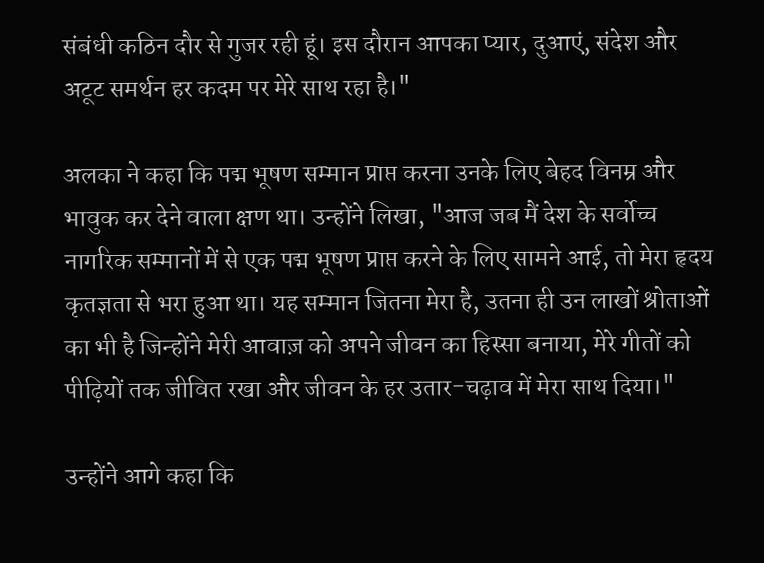संबंधी कठिन दौर से गुजर रही हूं। इस दौरान आपका प्यार, दुआएं, संदेश और अटूट समर्थन हर कदम पर मेरे साथ रहा है।"

अलका ने कहा कि पद्म भूषण सम्मान प्राप्त करना उनके लिए बेहद विनम्र और भावुक कर देने वाला क्षण था। उन्होंने लिखा, "आज जब मैं देश के सर्वोच्च नागरिक सम्मानों में से एक पद्म भूषण प्राप्त करने के लिए सामने आई, तो मेरा हृदय कृतज्ञता से भरा हुआ था। यह सम्मान जितना मेरा है, उतना ही उन लाखों श्रोताओं का भी है जिन्होंने मेरी आवाज़ को अपने जीवन का हिस्सा बनाया, मेरे गीतों को पीढ़ियों तक जीवित रखा और जीवन के हर उतार-चढ़ाव में मेरा साथ दिया।"

उन्होंने आगे कहा कि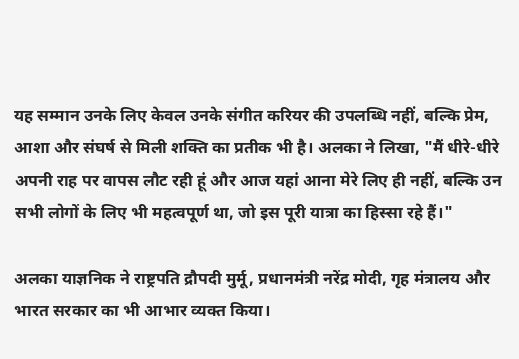यह सम्मान उनके लिए केवल उनके संगीत करियर की उपलब्धि नहीं, बल्कि प्रेम, आशा और संघर्ष से मिली शक्ति का प्रतीक भी है। अलका ने लिखा, "मैं धीरे-धीरे अपनी राह पर वापस लौट रही हूं और आज यहां आना मेरे लिए ही नहीं, बल्कि उन सभी लोगों के लिए भी महत्वपूर्ण था, जो इस पूरी यात्रा का हिस्सा रहे हैं।"

अलका याज्ञनिक ने राष्ट्रपति द्रौपदी मुर्मू, प्रधानमंत्री नरेंद्र मोदी, गृह मंत्रालय और भारत सरकार का भी आभार व्यक्त किया।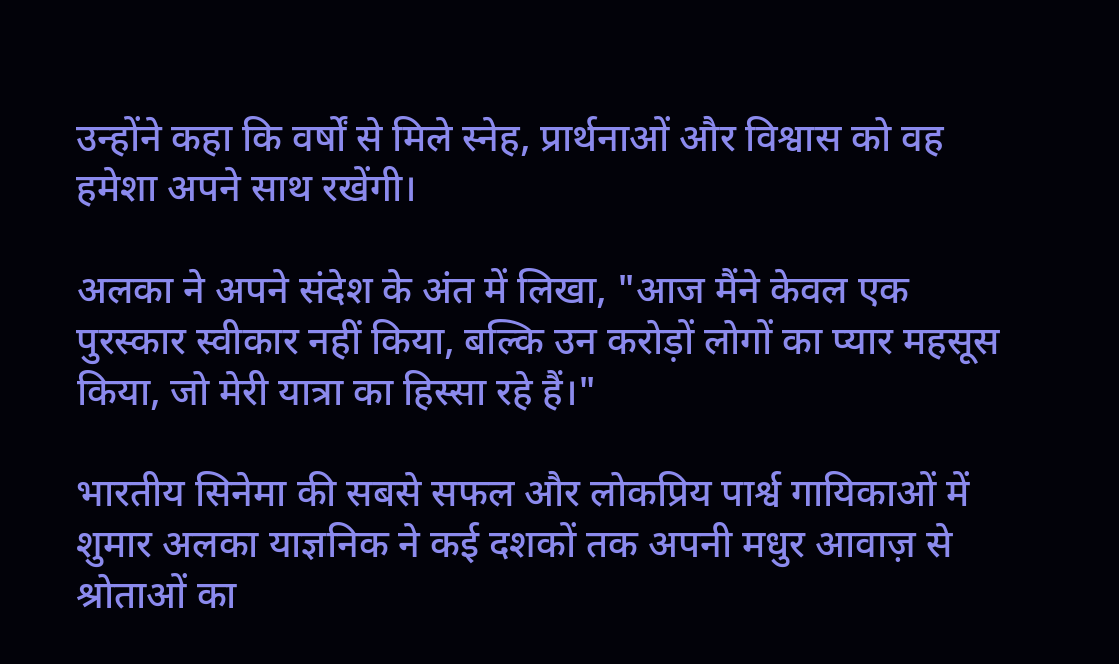उन्होंने कहा कि वर्षों से मिले स्नेह, प्रार्थनाओं और विश्वास को वह हमेशा अपने साथ रखेंगी।

अलका ने अपने संदेश के अंत में लिखा, "आज मैंने केवल एक पुरस्कार स्वीकार नहीं किया, बल्कि उन करोड़ों लोगों का प्यार महसूस किया, जो मेरी यात्रा का हिस्सा रहे हैं।"

भारतीय सिनेमा की सबसे सफल और लोकप्रिय पार्श्व गायिकाओं में शुमार अलका याज्ञनिक ने कई दशकों तक अपनी मधुर आवाज़ से श्रोताओं का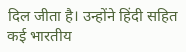दिल जीता है। उन्होंने हिंदी सहित कई भारतीय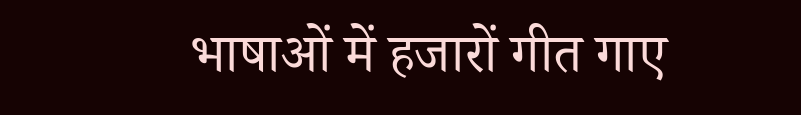भाषाओं में हजारों गीत गाए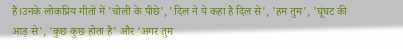हैं।उनके लोकप्रिय गीतों में 'चोली के पीछे', 'दिल ने ये कहा है दिल से', 'हम तुम', 'घूंघट की आड़ से', 'कुछ कुछ होता है' और 'अगर तुम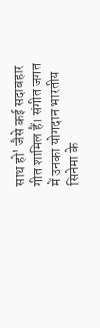साथ हो' जैसे कई सदाबहार गीत शामिल हैं। संगीत जगत में उनका योगदान भारतीय सिनेमा के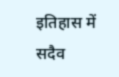इतिहास में सदैव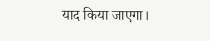याद किया जाएगा।